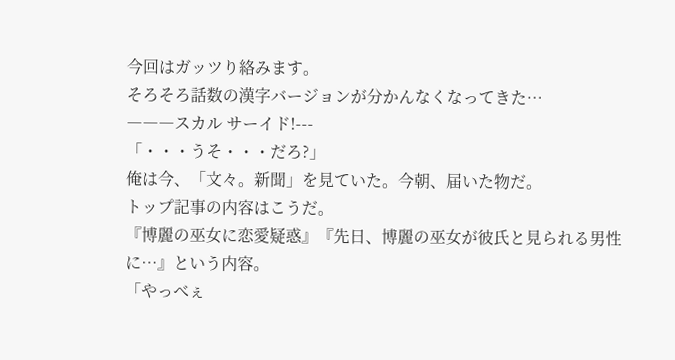今回はガッツり絡みます。
そろそろ話数の漢字バージョンが分かんなくなってきた…
―――スカル サーイド!---
「・・・うそ・・・だろ?」
俺は今、「文々。新聞」を見ていた。今朝、届いた物だ。
トップ記事の内容はこうだ。
『博麗の巫女に恋愛疑惑』『先日、博麗の巫女が彼氏と見られる男性に…』という内容。
「やっべぇ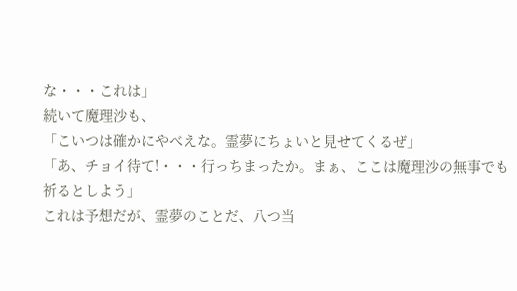な・・・これは」
続いて魔理沙も、
「こいつは確かにやべえな。霊夢にちょいと見せてくるぜ」
「あ、チョイ待て!・・・行っちまったか。まぁ、ここは魔理沙の無事でも祈るとしよう」
これは予想だが、霊夢のことだ、八つ当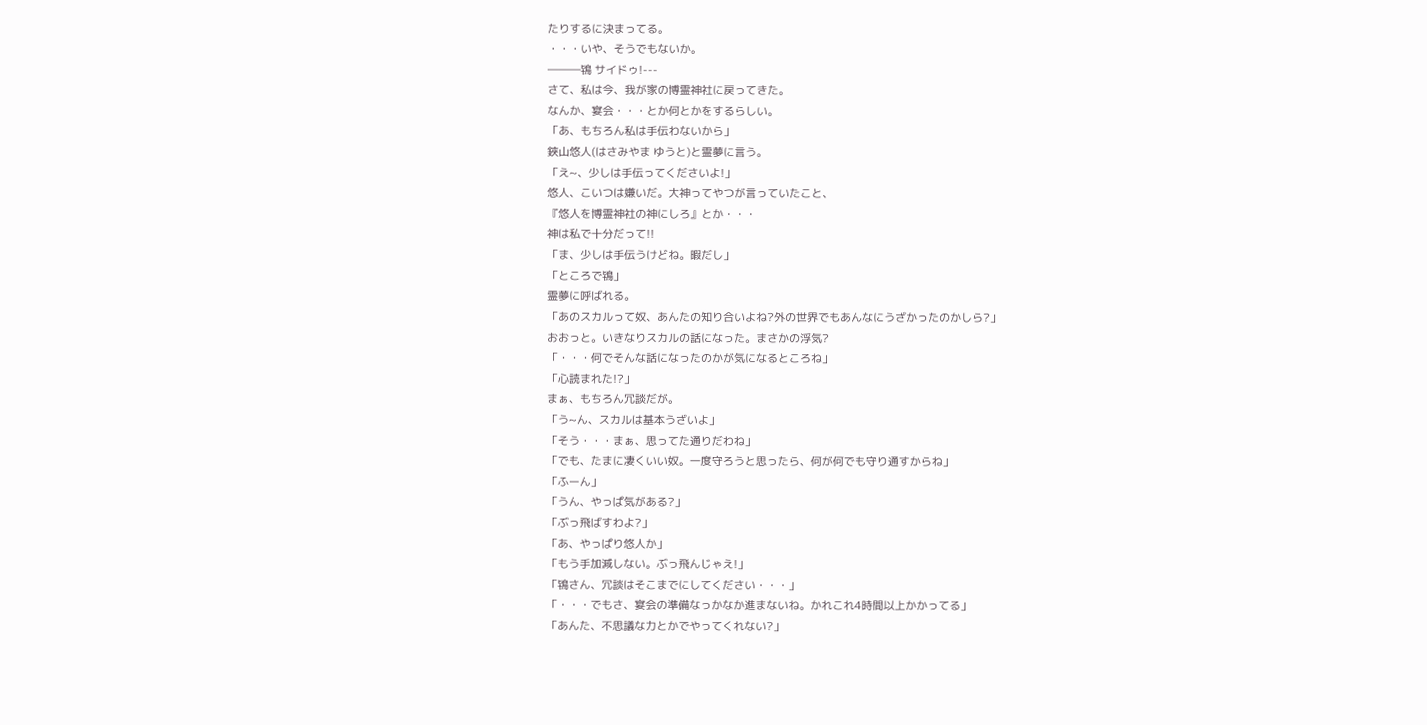たりするに決まってる。
・・・いや、そうでもないか。
―――鴇 サイドゥ!---
さて、私は今、我が家の博霊神社に戻ってきた。
なんか、宴会・・・とか何とかをするらしい。
「あ、もちろん私は手伝わないから」
鋏山悠人(はさみやま ゆうと)と霊夢に言う。
「え~、少しは手伝ってくださいよ!」
悠人、こいつは嫌いだ。大神ってやつが言っていたこと、
『悠人を博霊神社の神にしろ』とか・・・
神は私で十分だって!!
「ま、少しは手伝うけどね。暇だし」
「ところで鴇」
霊夢に呼ばれる。
「あのスカルって奴、あんたの知り合いよね?外の世界でもあんなにうざかったのかしら?」
おおっと。いきなりスカルの話になった。まさかの浮気?
「・・・何でそんな話になったのかが気になるところね」
「心読まれた!?」
まぁ、もちろん冗談だが。
「う~ん、スカルは基本うざいよ」
「そう・・・まぁ、思ってた通りだわね」
「でも、たまに凄くいい奴。一度守ろうと思ったら、何が何でも守り通すからね」
「ふーん」
「うん、やっぱ気がある?」
「ぶっ飛ばすわよ?」
「あ、やっぱり悠人か」
「もう手加減しない。ぶっ飛んじゃえ!」
「鴇さん、冗談はそこまでにしてください・・・」
「・・・でもさ、宴会の準備なっかなか進まないね。かれこれ4時間以上かかってる」
「あんた、不思議な力とかでやってくれない?」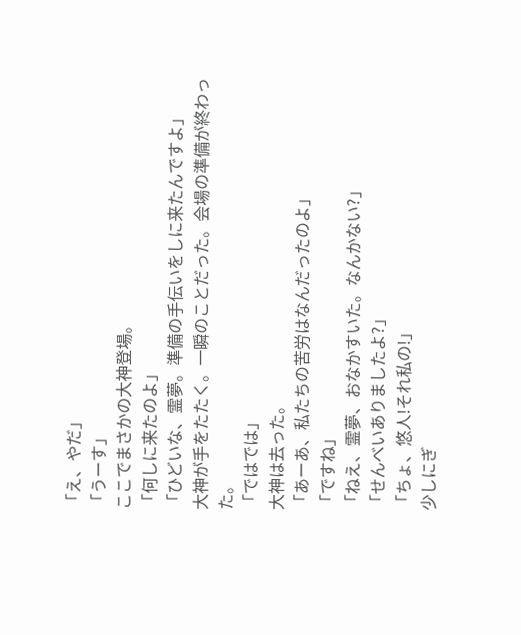「え、やだ」
「うーす」
ここでまさかの大神登場。
「何しに来たのよ」
「ひどいな、霊夢。準備の手伝いをしに来たんですよ」
大神が手をたたく。一瞬のことだった。会場の準備が終わった。
「ではでは」
大神は去った。
「あーあ、私たちの苦労はなんだったのよ」
「ですね」
「ねえ、霊夢、おなかすいた。なんかない?」
「せんべいありましたよ?」
「ちょ、悠人!それ私の!」
少しにぎ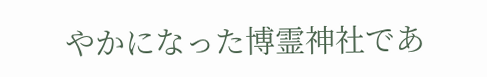やかになった博霊神社であ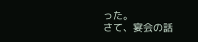った。
さて、宴会の話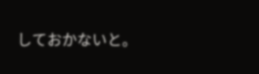しておかないと。